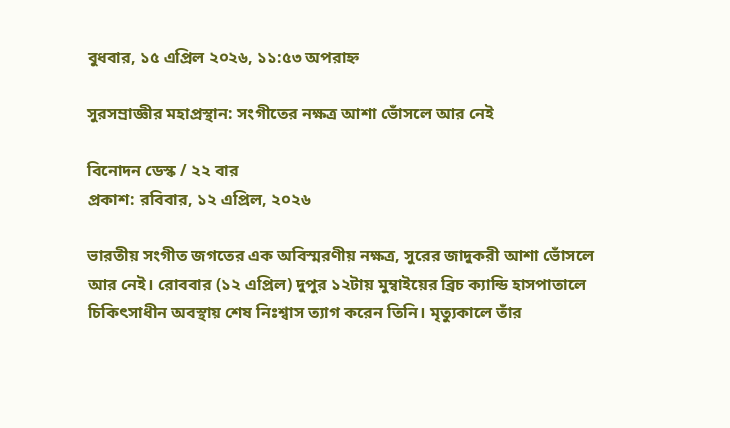বুধবার, ১৫ এপ্রিল ২০২৬, ১১:৫৩ অপরাহ্ন

সুরসম্রাজ্ঞীর মহাপ্রস্থান: সংগীতের নক্ষত্র আশা ভোঁসলে আর নেই

বিনোদন ডেস্ক / ২২ বার
প্রকাশ: রবিবার, ১২ এপ্রিল, ২০২৬

ভারতীয় সংগীত জগতের এক অবিস্মরণীয় নক্ষত্র, সুরের জাদুকরী আশা ভোঁসলে আর নেই। রোববার (১২ এপ্রিল) দুপুর ১২টায় মুম্বাইয়ের ব্রিচ ক্যান্ডি হাসপাতালে চিকিৎসাধীন অবস্থায় শেষ নিঃশ্বাস ত্যাগ করেন তিনি। মৃত্যুকালে তাঁর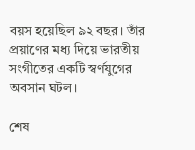বয়স হয়েছিল ৯২ বছর। তাঁর প্রয়াণের মধ্য দিয়ে ভারতীয় সংগীতের একটি স্বর্ণযুগের অবসান ঘটল।

শেষ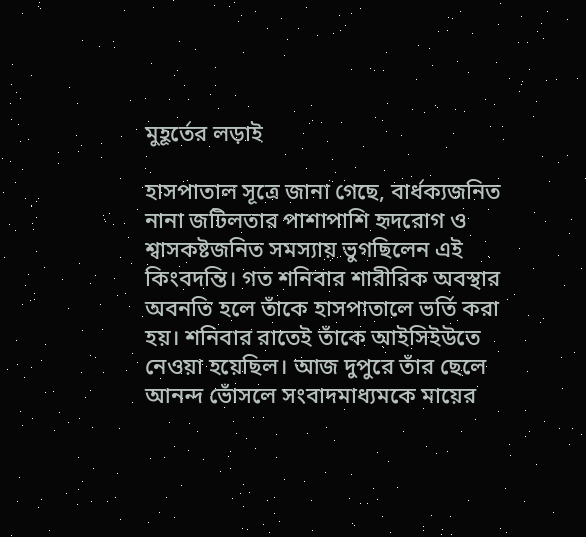মুহূর্তের লড়াই

হাসপাতাল সূত্রে জানা গেছে, বার্ধক্যজনিত নানা জটিলতার পাশাপাশি হৃদরোগ ও শ্বাসকষ্টজনিত সমস্যায় ভুগছিলেন এই কিংবদন্তি। গত শনিবার শারীরিক অবস্থার অবনতি হলে তাঁকে হাসপাতালে ভর্তি করা হয়। শনিবার রাতেই তাঁকে আইসিইউতে নেওয়া হয়েছিল। আজ দুপুরে তাঁর ছেলে আনন্দ ভোঁসলে সংবাদমাধ্যমকে মায়ের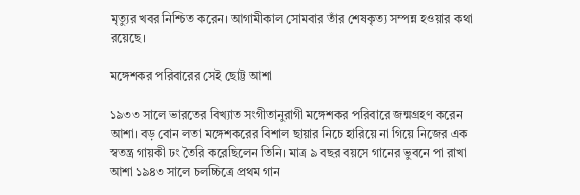মৃত্যুর খবর নিশ্চিত করেন। আগামীকাল সোমবার তাঁর শেষকৃত্য সম্পন্ন হওয়ার কথা রয়েছে।

মঙ্গেশকর পরিবারের সেই ছোট্ট আশা

১৯৩৩ সালে ভারতের বিখ্যাত সংগীতানুরাগী মঙ্গেশকর পরিবারে জন্মগ্রহণ করেন আশা। বড় বোন লতা মঙ্গেশকরের বিশাল ছায়ার নিচে হারিয়ে না গিয়ে নিজের এক স্বতন্ত্র গায়কী ঢং তৈরি করেছিলেন তিনি। মাত্র ৯ বছর বয়সে গানের ভুবনে পা রাখা আশা ১৯৪৩ সালে চলচ্চিত্রে প্রথম গান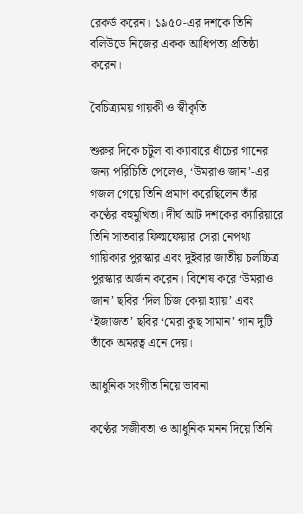রেকর্ড করেন। ১৯৫০-এর দশকে তিনি বলিউডে নিজের একক আধিপত্য প্রতিষ্ঠা করেন।

বৈচিত্র্যময় গায়কী ও স্বীকৃতি

শুরুর দিকে চটুল বা ক্যাবারে ধাঁচের গানের জন্য পরিচিতি পেলেও, ‘উমরাও জান’-এর গজল গেয়ে তিনি প্রমাণ করেছিলেন তাঁর কণ্ঠের বহুমুখিতা। দীর্ঘ আট দশকের ক্যারিয়ারে তিনি সাতবার ফিল্মফেয়ার সেরা নেপথ্য গায়িকার পুরস্কার এবং দুইবার জাতীয় চলচ্চিত্র পুরস্কার অর্জন করেন। বিশেষ করে ‘উমরাও জান’ ছবির ‘দিল চিজ কেয়া হ্যায়’ এবং ‘ইজাজত’ ছবির ‘মেরা কুছ সামান’ গান দুটি তাঁকে অমরত্ব এনে দেয়।

আধুনিক সংগীত নিয়ে ভাবনা

কণ্ঠের সজীবতা ও আধুনিক মনন দিয়ে তিনি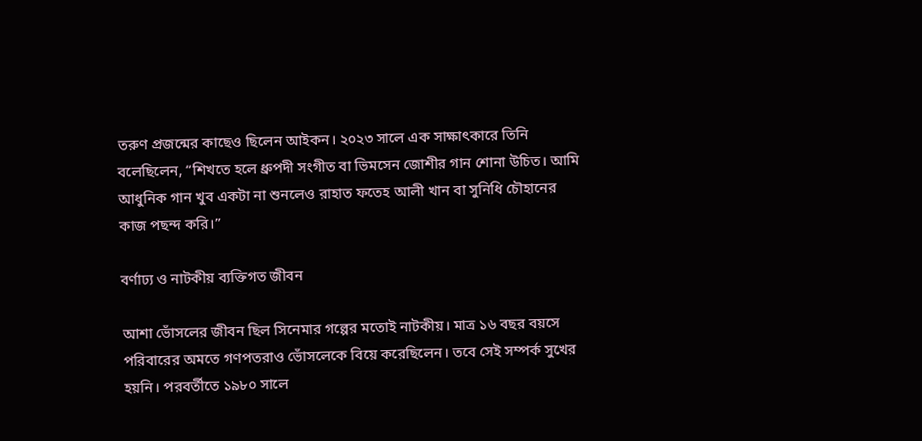তরুণ প্রজন্মের কাছেও ছিলেন আইকন। ২০২৩ সালে এক সাক্ষাৎকারে তিনি বলেছিলেন, “শিখতে হলে ধ্রুপদী সংগীত বা ভিমসেন জোশীর গান শোনা উচিত। আমি আধুনিক গান খুব একটা না শুনলেও রাহাত ফতেহ আলী খান বা সুনিধি চৌহানের কাজ পছন্দ করি।”

বর্ণাঢ্য ও নাটকীয় ব্যক্তিগত জীবন

আশা ভোঁসলের জীবন ছিল সিনেমার গল্পের মতোই নাটকীয়। মাত্র ১৬ বছর বয়সে পরিবারের অমতে গণপতরাও ভোঁসলেকে বিয়ে করেছিলেন। তবে সেই সম্পর্ক সুখের হয়নি। পরবর্তীতে ১৯৮০ সালে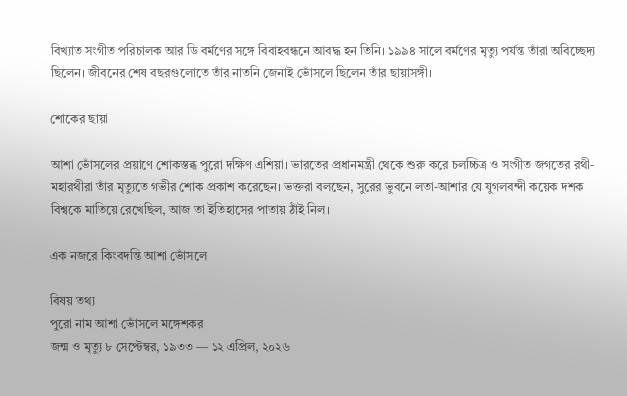বিখ্যাত সংগীত পরিচালক আর ডি বর্মণের সঙ্গে বিবাহবন্ধনে আবদ্ধ হন তিনি। ১৯৯৪ সালে বর্মণের মৃত্যু পর্যন্ত তাঁরা অবিচ্ছেদ্য ছিলেন। জীবনের শেষ বছরগুলোতে তাঁর নাতনি জেনাই ভোঁসলে ছিলেন তাঁর ছায়াসঙ্গী।

শোকের ছায়া

আশা ভোঁসলের প্রয়াণে শোকস্তব্ধ পুরো দক্ষিণ এশিয়া। ভারতের প্রধানমন্ত্রী থেকে শুরু করে চলচ্চিত্র ও সংগীত জগতের রথী-মহারথীরা তাঁর মৃত্যুতে গভীর শোক প্রকাশ করেছেন। ভক্তরা বলছেন, সুরের ভুবনে লতা-আশার যে যুগলবন্দী কয়েক দশক বিশ্বকে মাতিয়ে রেখেছিল, আজ তা ইতিহাসের পাতায় ঠাঁই নিল।

এক নজরে কিংবদন্তি আশা ভোঁসলে

বিষয় তথ্য
পুরো নাম আশা ভোঁসলে মঙ্গেশকর
জন্ম ও মৃত্যু ৮ সেপ্টেম্বর, ১৯৩৩ — ১২ এপ্রিল, ২০২৬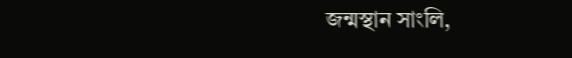জন্মস্থান সাংলি,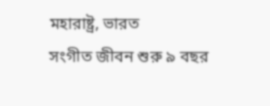মহারাষ্ট্র, ভারত
সংগীত জীবন শুরু ৯ বছর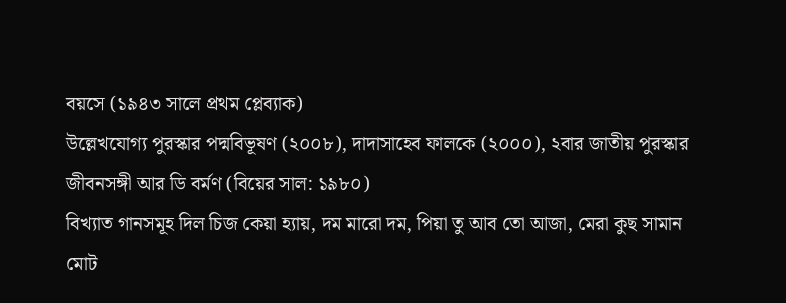বয়সে (১৯৪৩ সালে প্রথম প্লেব্যাক)
উল্লেখযোগ্য পুরস্কার পদ্মবিভূষণ (২০০৮), দাদাসাহেব ফালকে (২০০০), ২বার জাতীয় পুরস্কার
জীবনসঙ্গী আর ডি বর্মণ (বিয়ের সাল: ১৯৮০)
বিখ্যাত গানসমূহ দিল চিজ কেয়া হ্যায়, দম মারো দম, পিয়া তু আব তো আজা, মেরা কুছ সামান
মোট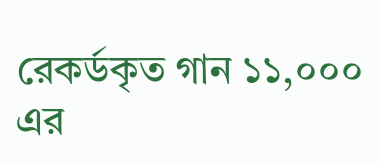রেকর্ডকৃত গান ১১,০০০ এর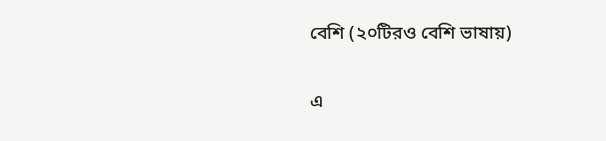বেশি (২০টিরও বেশি ভাষায়)


এ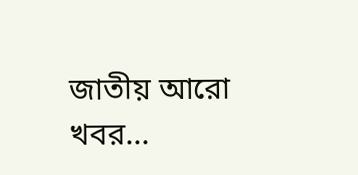জাতীয় আরো খবর...